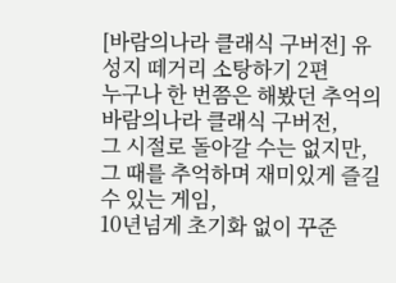[바람의나라 클래식 구버전] 유성지 떼거리 소탕하기 2편
누구나 한 번쯤은 해봤던 추억의 바람의나라 클래식 구버전,
그 시절로 돌아갈 수는 없지만, 그 때를 추억하며 재미있게 즐길 수 있는 게임,
10년넘게 초기화 없이 꾸준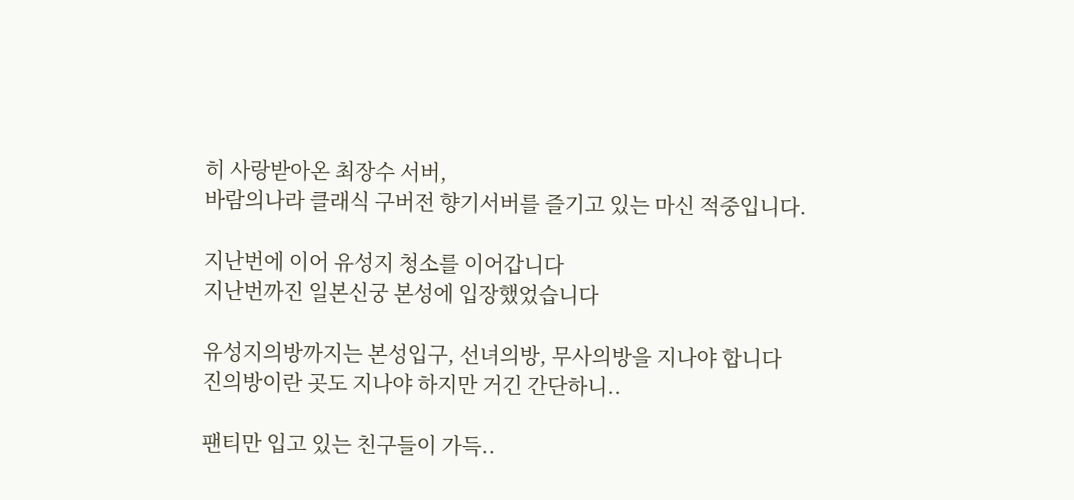히 사랑받아온 최장수 서버,
바람의나라 클래식 구버전 향기서버를 즐기고 있는 마신 적중입니다.

지난번에 이어 유성지 청소를 이어갑니다
지난번까진 일본신궁 본성에 입장했었습니다

유성지의방까지는 본성입구, 선녀의방, 무사의방을 지나야 합니다
진의방이란 곳도 지나야 하지만 거긴 간단하니..

팬티만 입고 있는 친구들이 가득..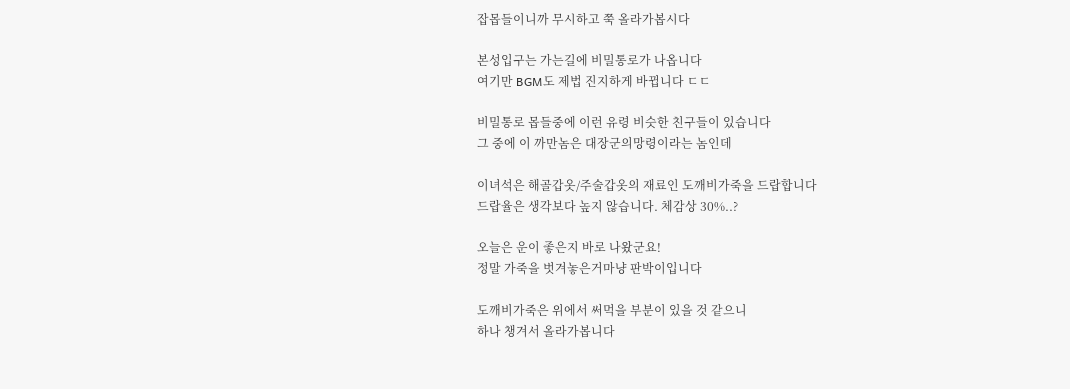잡몹들이니까 무시하고 쭉 올라가봅시다

본성입구는 가는길에 비밀통로가 나옵니다
여기만 BGM도 제법 진지하게 바뀝니다 ㄷㄷ

비밀통로 몹들중에 이런 유령 비슷한 친구들이 있습니다
그 중에 이 까만놈은 대장군의망령이라는 놈인데

이녀석은 해골갑옷/주술갑옷의 재료인 도깨비가죽을 드랍합니다
드랍율은 생각보다 높지 않습니다. 체감상 30%..?

오늘은 운이 좋은지 바로 나왔군요!
정말 가죽을 벗겨놓은거마냥 판박이입니다

도깨비가죽은 위에서 써먹을 부분이 있을 것 같으니
하나 챙겨서 올라가봅니다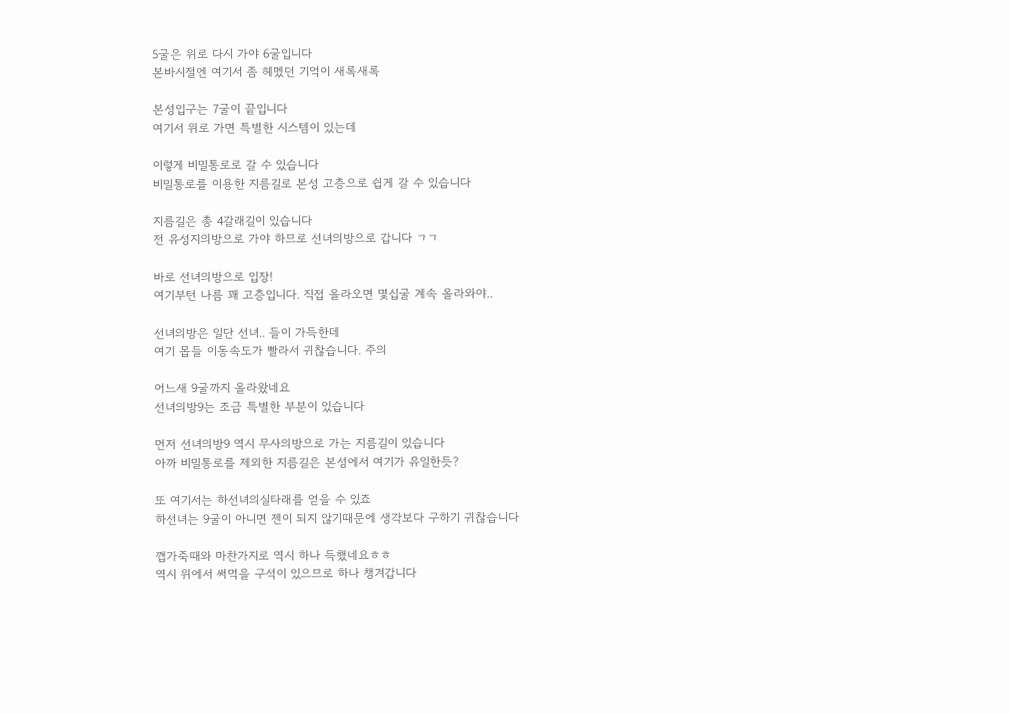5굴은 위로 다시 가야 6굴입니다
본바시절엔 여기서 좀 헤멨던 기억이 새록새록

본성입구는 7굴이 끝입니다
여기서 위로 가면 특별한 시스템이 있는데

이렇게 비밀통로로 갈 수 있습니다
비밀통로를 이용한 지름길로 본성 고층으로 쉽게 갈 수 있습니다

지름길은 총 4갈래길이 있습니다
전 유성지의방으로 가야 하므로 선녀의방으로 갑니다 ㄱㄱ

바로 선녀의방으로 입장!
여기부턴 나름 꽤 고층입니다. 직접 올라오면 몇십굴 계속 올라와야..

선녀의방은 일단 선녀.. 들이 가득한데
여기 몹들 이동속도가 빨라서 귀찮습니다. 주의

어느새 9굴까지 올라왔네요
선녀의방9는 조금 특별한 부분이 있습니다

먼저 선녀의방9 역시 무사의방으로 가는 지름길이 있습니다
아까 비밀통로를 제외한 지름길은 본성에서 여기가 유일한듯?

또 여기서는 하선녀의실타래를 얻을 수 있죠
하선녀는 9굴이 아니면 젠이 되지 않기때문에 생각보다 구하기 귀찮습니다

깹가죽때와 마찬가지로 역시 하나 득했네요ㅎㅎ
역시 위에서 써먹을 구석이 있으므로 하나 챙겨갑니다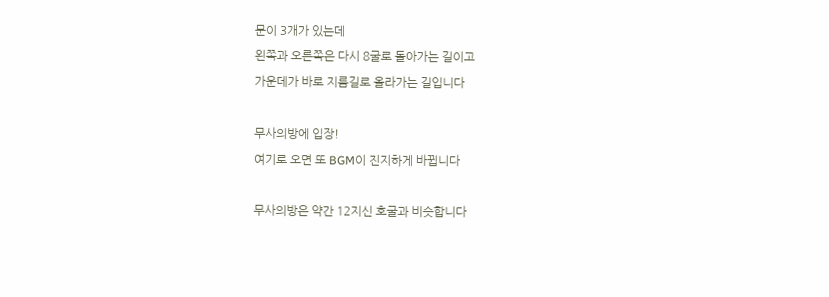문이 3개가 있는데
왼쪽과 오른쪽은 다시 8굴로 돌아가는 길이고
가운데가 바로 지름길로 올라가는 길입니다

무사의방에 입장!
여기로 오면 또 BGM이 진지하게 바뀝니다

무사의방은 약간 12지신 호굴과 비슷합니다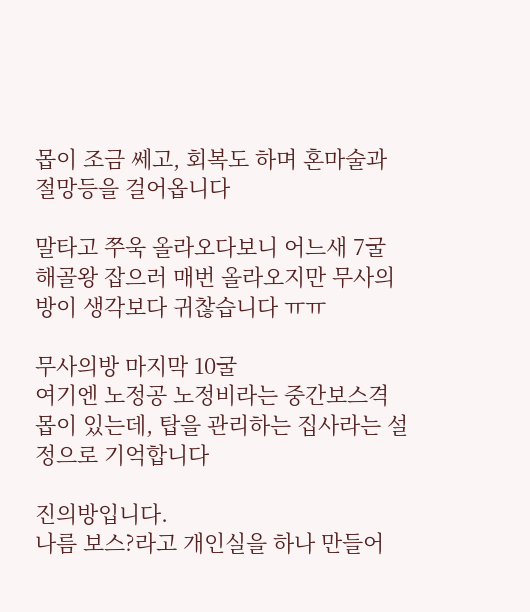몹이 조금 쎄고, 회복도 하며 혼마술과 절망등을 걸어옵니다

말타고 쭈욱 올라오다보니 어느새 7굴
해골왕 잡으러 매번 올라오지만 무사의방이 생각보다 귀찮습니다 ㅠㅠ

무사의방 마지막 10굴
여기엔 노정공 노정비라는 중간보스격 몹이 있는데, 탑을 관리하는 집사라는 설정으로 기억합니다

진의방입니다.
나름 보스?라고 개인실을 하나 만들어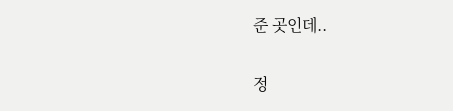준 곳인데..

정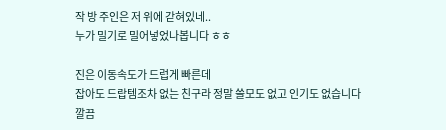작 방 주인은 저 위에 갇혀있네..
누가 밀기로 밀어넣었나봅니다 ㅎㅎ

진은 이동속도가 드럽게 빠른데
잡아도 드랍템조차 없는 친구라 정말 쓸모도 없고 인기도 없습니다
깔끔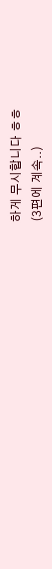하게 무시합니다 ㅎㅎ
(3편에 계속..)